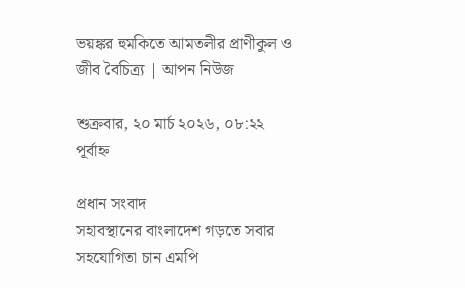ভয়ঙ্কর হুমকিতে আমতলীর প্রাণীকুল ও জীব বৈচিত্র্য | আপন নিউজ

শুক্রবার, ২০ মার্চ ২০২৬, ০৮:২২ পূর্বাহ্ন

প্রধান সংবাদ
সহাবস্থানের বাংলাদেশ গড়তে সবার সহযোগিতা চান এমপি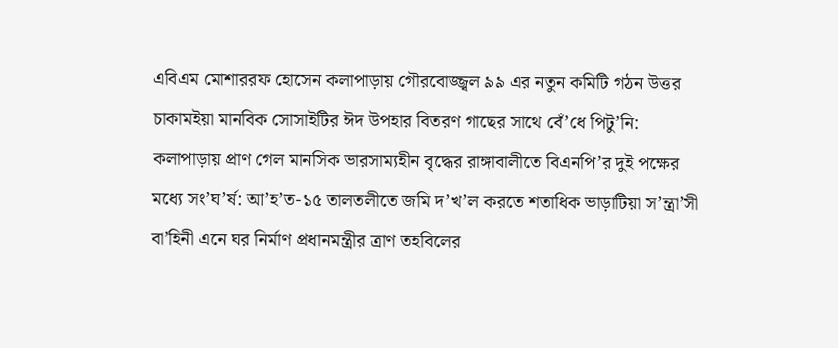এবিএম মোশাররফ হোসেন কলাপাড়ায় গৌরবোজ্জ্বল ৯৯ এর নতুন কমিটি গঠন উত্তর চাকামইয়া মানবিক সোসাইটির ঈদ উপহার বিতরণ গাছের সাথে বেঁ’ধে পিটু’নি: কলাপাড়ায় প্রাণ গেল মানসিক ভারসাম্যহীন বৃদ্ধের রাঙ্গাবালীতে বিএনপি’র দুই পক্ষের মধ্যে সং’ঘ’র্ষ: আ’হ’ত-১৫ তালতলীতে জমি দ’খ’ল করতে শতাধিক ভাড়াটিয়া স’ন্ত্রা’সী বা’হিনী এনে ঘর নির্মাণ প্রধানমন্ত্রীর ত্রাণ তহবিলের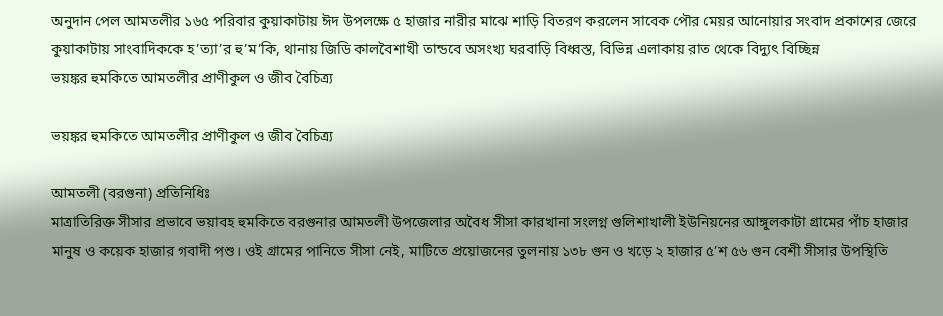অনুদান পেল আমতলীর ১৬৫ পরিবার কুয়াকাটায় ঈদ উপলক্ষে ৫ হাজার নারীর মাঝে শাড়ি বিতরণ করলেন সাবেক পৌর মেয়র আনোয়ার সংবাদ প্রকাশের জেরে কুয়াকাটায় সাংবাদিককে হ’ত্যা’র হু’ম’কি, থানায় জিডি কালবৈশাখী তান্ডবে অসংখ্য ঘরবাড়ি বিধ্বস্ত, বিভিন্ন এলাকায় রাত থেকে বিদ্যুৎ বিচ্ছিন্ন
ভয়ঙ্কর হুমকিতে আমতলীর প্রাণীকুল ও জীব বৈচিত্র্য

ভয়ঙ্কর হুমকিতে আমতলীর প্রাণীকুল ও জীব বৈচিত্র্য

আমতলী (বরগুনা) প্রতিনিধিঃ
মাত্রাতিরিক্ত সীসার প্রভাবে ভয়াবহ হুমকিতে বরগুনার আমতলী উপজেলার অবৈধ সীসা কারখানা সংলগ্ন গুলিশাখালী ইউনিয়নের আঙ্গুলকাটা গ্রামের পাঁচ হাজার মানুষ ও কয়েক হাজার গবাদী পশু। ওই গ্রামের পানিতে সীসা নেই, মাটিতে প্রয়োজনের তুলনায় ১৩৮ গুন ও খড়ে ২ হাজার ৫’শ ৫৬ গুন বেশী সীসার উপস্থিতি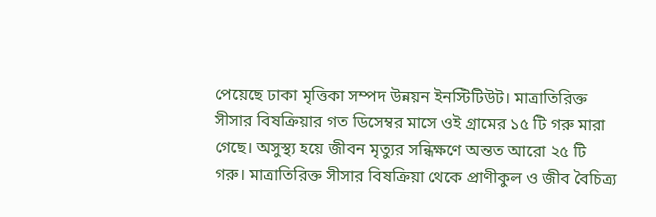পেয়েছে ঢাকা মৃত্তিকা সম্পদ উন্নয়ন ইনস্টিটিউট। মাত্রাতিরিক্ত সীসার বিষক্রিয়ার গত ডিসেম্বর মাসে ওই গ্রামের ১৫ টি গরু মারা গেছে। অসুস্থ্য হয়ে জীবন মৃত্যুর সন্ধিক্ষণে অন্তত আরো ২৫ টি গরু। মাত্রাতিরিক্ত সীসার বিষক্রিয়া থেকে প্রাণীকুল ও জীব বৈচিত্র্য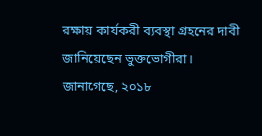রক্ষায় কার্যকরী ব্যবস্থা গ্রহনের দাবী জানিয়েছেন ভুক্তভোগীরা।
জানাগেছে, ২০১৮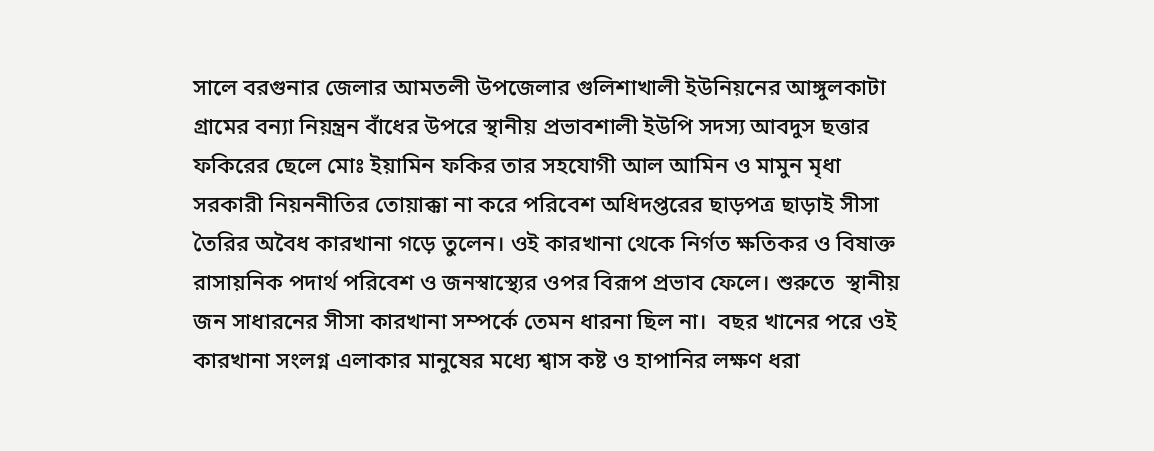সালে বরগুনার জেলার আমতলী উপজেলার গুলিশাখালী ইউনিয়নের আঙ্গুলকাটা গ্রামের বন্যা নিয়ন্ত্রন বাঁধের উপরে স্থানীয় প্রভাবশালী ইউপি সদস্য আবদুস ছত্তার ফকিরের ছেলে মোঃ ইয়ামিন ফকির তার সহযোগী আল আমিন ও মামুন মৃধা সরকারী নিয়ননীতির তোয়াক্কা না করে পরিবেশ অধিদপ্তরের ছাড়পত্র ছাড়াই সীসা তৈরির অবৈধ কারখানা গড়ে তুলেন। ওই কারখানা থেকে নির্গত ক্ষতিকর ও বিষাক্ত রাসায়নিক পদার্থ পরিবেশ ও জনস্বাস্থ্যের ওপর বিরূপ প্রভাব ফেলে। শুরুতে  স্থানীয় জন সাধারনের সীসা কারখানা সম্পর্কে তেমন ধারনা ছিল না।  বছর খানের পরে ওই কারখানা সংলগ্ন এলাকার মানুষের মধ্যে শ্বাস কষ্ট ও হাপানির লক্ষণ ধরা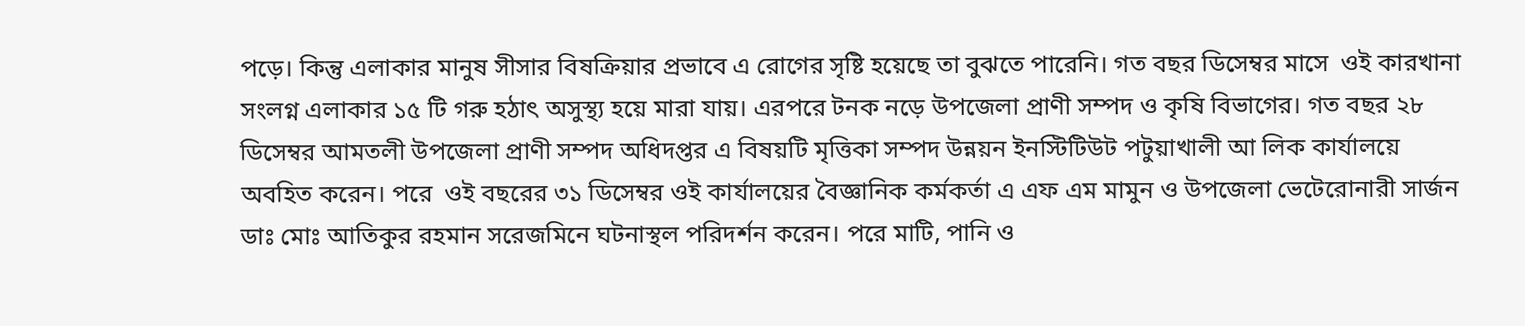পড়ে। কিন্তু এলাকার মানুষ সীসার বিষক্রিয়ার প্রভাবে এ রোগের সৃষ্টি হয়েছে তা বুঝতে পারেনি। গত বছর ডিসেম্বর মাসে  ওই কারখানা সংলগ্ন এলাকার ১৫ টি গরু হঠাৎ অসুস্থ্য হয়ে মারা যায়। এরপরে টনক নড়ে উপজেলা প্রাণী সম্পদ ও কৃষি বিভাগের। গত বছর ২৮ ডিসেম্বর আমতলী উপজেলা প্রাণী সম্পদ অধিদপ্তর এ বিষয়টি মৃত্তিকা সম্পদ উন্নয়ন ইনস্টিটিউট পটুয়াখালী আ লিক কার্যালয়ে অবহিত করেন। পরে  ওই বছরের ৩১ ডিসেম্বর ওই কার্যালয়ের বৈজ্ঞানিক কর্মকর্তা এ এফ এম মামুন ও উপজেলা ভেটেরোনারী সার্জন ডাঃ মোঃ আতিকুর রহমান সরেজমিনে ঘটনাস্থল পরিদর্শন করেন। পরে মাটি, পানি ও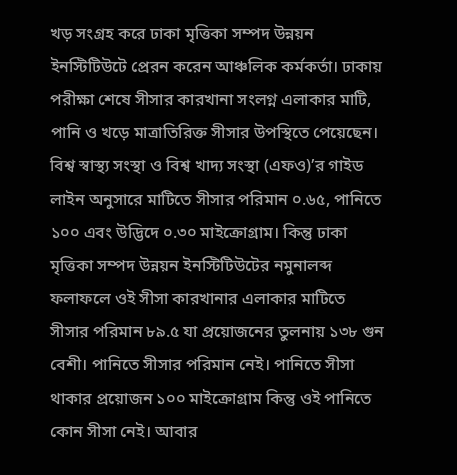খড় সংগ্রহ করে ঢাকা মৃত্তিকা সম্পদ উন্নয়ন ইনস্টিটিউটে প্রেরন করেন আঞ্চলিক কর্মকর্তা। ঢাকায় পরীক্ষা শেষে সীসার কারখানা সংলগ্ন এলাকার মাটি, পানি ও খড়ে মাত্রাতিরিক্ত সীসার উপস্থিতে পেয়েছেন। বিশ্ব স্বাস্থ্য সংস্থা ও বিশ্ব খাদ্য সংস্থা (এফও)’র গাইড লাইন অনুসারে মাটিতে সীসার পরিমান ০.৬৫, পানিতে ১০০ এবং উদ্ভিদে ০.৩০ মাইক্রোগ্রাম। কিন্তু ঢাকা মৃত্তিকা সম্পদ উন্নয়ন ইনস্টিটিউটের নমুনালব্দ ফলাফলে ওই সীসা কারখানার এলাকার মাটিতে সীসার পরিমান ৮৯.৫ যা প্রয়োজনের তুলনায় ১৩৮ গুন বেশী। পানিতে সীসার পরিমান নেই। পানিতে সীসা থাকার প্রয়োজন ১০০ মাইক্রোগ্রাম কিন্তু ওই পানিতে কোন সীসা নেই। আবার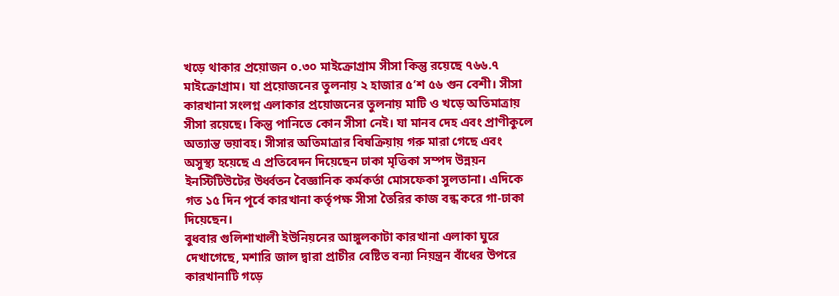খড়ে থাকার প্রয়োজন ০.৩০ মাইক্রোগ্রাম সীসা কিন্তু রয়েছে ৭৬৬.৭ মাইক্রোগ্রাম। যা প্রয়োজনের তুলনায় ২ হাজার ৫’শ ৫৬ গুন বেশী। সীসা কারখানা সংলগ্ন এলাকার প্রয়োজনের তুলনায় মাটি ও খড়ে অতিমাত্রায় সীসা রয়েছে। কিন্তু পানিতে কোন সীসা নেই। যা মানব দেহ এবং প্রাণীকুলে অত্যান্ত ভয়াবহ। সীসার অতিমাত্রার বিষক্রিয়ায় গরু মারা গেছে এবং অসুস্থ্য হয়েছে এ প্রতিবেদন দিয়েছেন ঢাকা মৃত্তিকা সম্পদ উন্নয়ন ইনস্টিটিউটের উর্ধ্বতন বৈজ্ঞানিক কর্মকর্তা মোসফেকা সুলতানা। এদিকে গত ১৫ দিন পূর্বে কারখানা কর্তৃপক্ষ সীসা তৈরির কাজ বন্ধ করে গা-ঢাকা দিয়েছেন।
বুধবার গুলিশাখালী ইউনিয়নের আঙ্গুলকাটা কারখানা এলাকা ঘুরে দেখাগেছে, মশারি জাল দ্বারা প্রাচীর বেষ্টিত বন্যা নিয়ন্ত্রন বাঁধের উপরে কারখানাটি গড়ে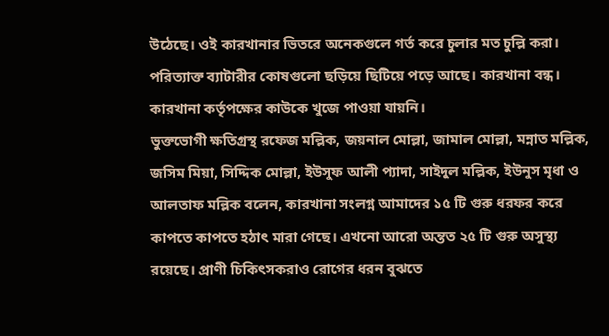উঠেছে। ওই কারখানার ভিতরে অনেকগুলে গর্ত করে চুলার মত চুল্লি করা। পরিত্যাক্ত ব্যাটারীর কোষগুলো ছড়িয়ে ছিটিয়ে পড়ে আছে। কারখানা বন্ধ। কারখানা কর্তৃপক্ষের কাউকে খুজে পাওয়া যায়নি।
ভুক্তভোগী ক্ষতিগ্রস্থ রফেজ মল্লিক, জয়নাল মোল্লা, জামাল মোল্লা, মন্নাত মল্লিক, জসিম মিয়া, সিদ্দিক মোল্লা, ইউসুফ আলী প্যাদা, সাইদুল মল্লিক, ইউনুস মৃধা ও আলতাফ মল্লিক বলেন, কারখানা সংলগ্ন আমাদের ১৫ টি গুরু ধরফর করে কাপতে কাপতে হঠাৎ মারা গেছে। এখনো আরো অন্তত ২৫ টি গুরু অসুস্থ্য রয়েছে। প্রাণী চিকিৎসকরাও রোগের ধরন বুঝতে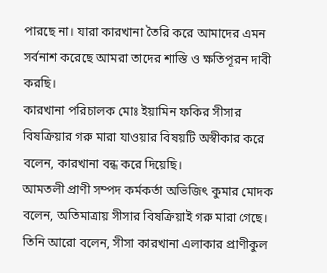পারছে না। যারা কারখানা তৈরি করে আমাদের এমন সর্বনাশ করেছে আমরা তাদের শাস্তি ও ক্ষতিপূরন দাবী করছি।
কারখানা পরিচালক মোঃ ইয়ামিন ফকির সীসার বিষক্রিয়ার গরু মারা যাওয়ার বিষয়টি অস্বীকার করে বলেন, কারখানা বন্ধ করে দিয়েছি।
আমতলী প্রাণী সম্পদ কর্মকর্তা অভিজিৎ কুমার মোদক বলেন, অতিমাত্রায় সীসার বিষক্রিয়াই গরু মারা গেছে। তিনি আরো বলেন, সীসা কারখানা এলাকার প্রাণীকুল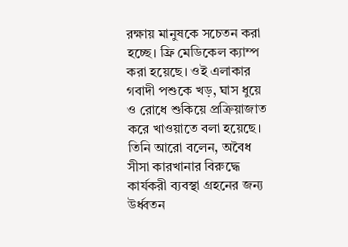রক্ষায় মানুষকে সচেতন করা হচ্ছে। ফ্রি মেডিকেল ক্যাম্প করা হয়েছে। ওই এলাকার গবাদী পশুকে খড়, ঘাস ধুয়ে ও রোধে শুকিয়ে প্রক্রিয়াজাত করে খাওয়াতে বলা হয়েছে। তিনি আরো বলেন, অবৈধ সীসা কারখানার বিরুদ্ধে কার্যকরী ব্যবস্থা গ্রহনের জন্য উর্ধ্বতন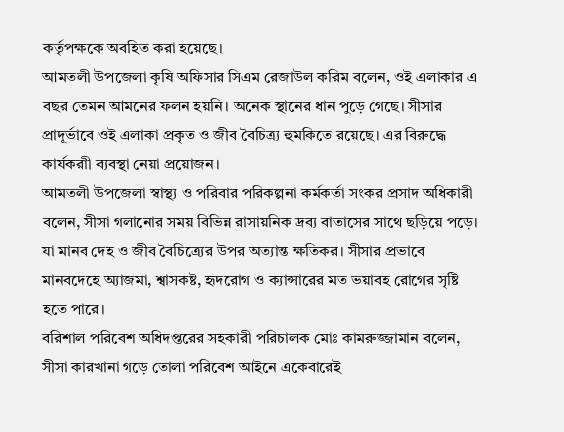কর্তৃপক্ষকে অবহিত করা হয়েছে।
আমতলী উপজেলা কৃষি অফিসার সিএম রেজাউল করিম বলেন, ওই এলাকার এ বছর তেমন আমনের ফলন হয়নি। অনেক স্থানের ধান পুড়ে গেছে। সীসার প্রাদূর্ভাবে ওই এলাকা প্রকৃত ও জীব বৈচিত্র্য হুমকিতে রয়েছে। এর বিরুদ্ধে কার্যকরাী ব্যবস্থা নেয়া প্রয়োজন।
আমতলী উপজেলা স্বাস্থ্য ও পরিবার পরিকল্পনা কর্মকর্তা সংকর প্রসাদ অধিকারী বলেন, সীসা গলানোর সময় বিভিন্ন রাসায়নিক দ্রব্য বাতাসের সাথে ছড়িয়ে পড়ে। যা মানব দেহ ও জীব বৈচিত্র্যের উপর অত্যান্ত ক্ষতিকর। সীসার প্রভাবে মানবদেহে অ্যাজমা, শ্বাসকষ্ট, হৃদরোগ ও ক্যান্সারের মত ভয়াবহ রোগের সৃষ্টি হতে পারে।
বরিশাল পরিবেশ অধিদপ্তরের সহকারী পরিচালক মোঃ কামরুজ্জামান বলেন, সীসা কারখানা গড়ে তোলা পরিবেশ আইনে একেবারেই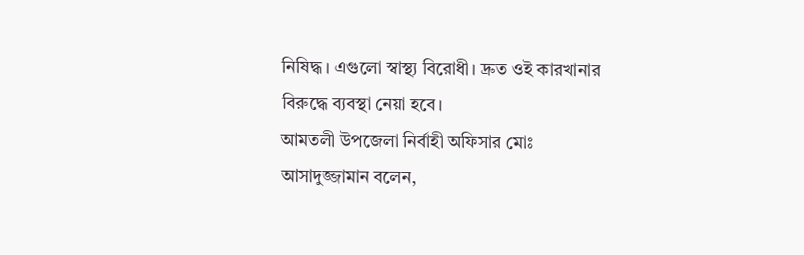নিষিদ্ধ। এগুলো স্বাস্থ্য বিরোধী। দ্রুত ওই কারখানার বিরুদ্ধে ব্যবস্থা নেয়া হবে।
আমতলী উপজেলা নির্বাহী অফিসার মোঃ আসাদুজ্জামান বলেন,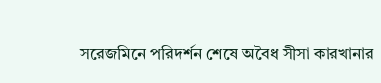সরেজমিনে পরিদর্শন শেষে অবৈধ সীসা কারখানার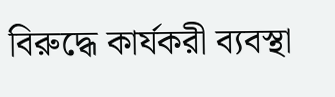বিরুদ্ধে কার্যকরী ব্যবস্থা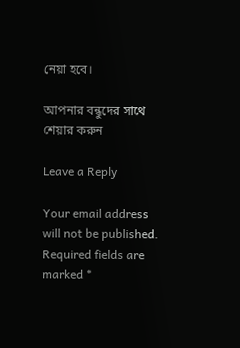নেয়া হবে।

আপনার বন্ধুদের সাথে শেয়ার করুন

Leave a Reply

Your email address will not be published. Required fields are marked *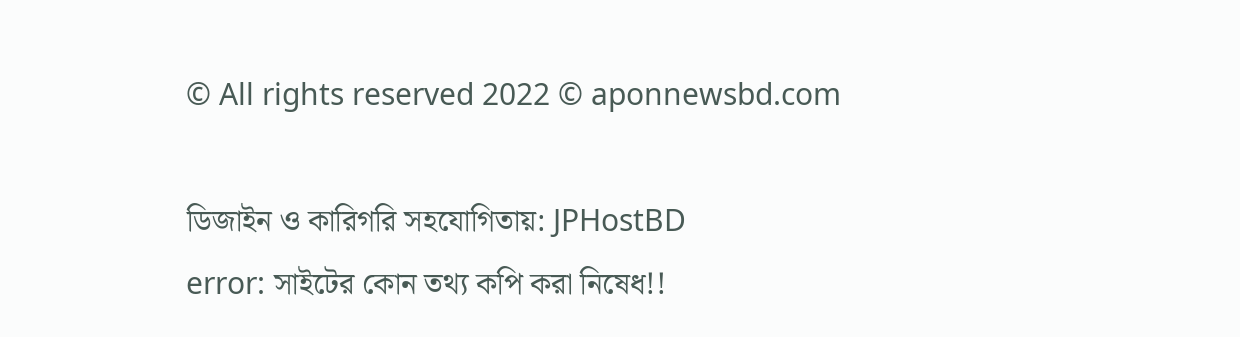© All rights reserved 2022 © aponnewsbd.com

ডিজাইন ও কারিগরি সহযোগিতায়: JPHostBD
error: সাইটের কোন তথ্য কপি করা নিষেধ!!